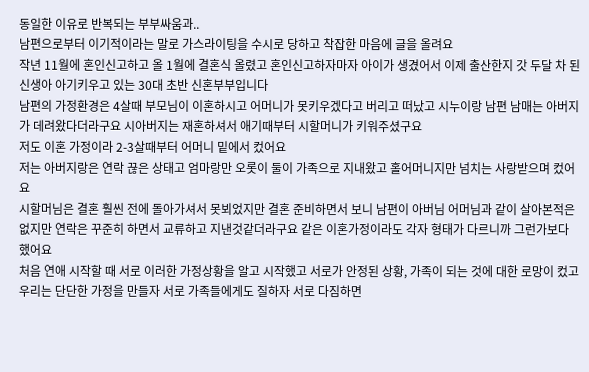동일한 이유로 반복되는 부부싸움과..
남편으로부터 이기적이라는 말로 가스라이팅을 수시로 당하고 착잡한 마음에 글을 올려요
작년 11월에 혼인신고하고 올 1월에 결혼식 올렸고 혼인신고하자마자 아이가 생겼어서 이제 출산한지 갓 두달 차 된 신생아 아기키우고 있는 30대 초반 신혼부부입니다
남편의 가정환경은 4살때 부모님이 이혼하시고 어머니가 못키우겠다고 버리고 떠났고 시누이랑 남편 남매는 아버지가 데려왔다더라구요 시아버지는 재혼하셔서 애기때부터 시할머니가 키워주셨구요
저도 이혼 가정이라 2-3살때부터 어머니 밑에서 컸어요
저는 아버지랑은 연락 끊은 상태고 엄마랑만 오롯이 둘이 가족으로 지내왔고 홀어머니지만 넘치는 사랑받으며 컸어요
시할머님은 결혼 훨씬 전에 돌아가셔서 못뵈었지만 결혼 준비하면서 보니 남편이 아버님 어머님과 같이 살아본적은 없지만 연락은 꾸준히 하면서 교류하고 지낸것같더라구요 같은 이혼가정이라도 각자 형태가 다르니까 그런가보다 했어요
처음 연애 시작할 때 서로 이러한 가정상황을 알고 시작했고 서로가 안정된 상황, 가족이 되는 것에 대한 로망이 컸고 우리는 단단한 가정을 만들자 서로 가족들에게도 질하자 서로 다짐하면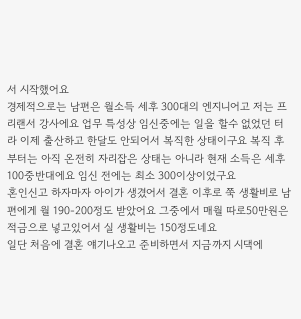서 시작했어요
경제적으로는 남편은 월소득 세후 300대의 엔지니어고 저는 프리랜서 강사에요 업무 특성상 임신중에는 일을 할수 없었던 터라 이제 출산하고 한달도 안되어서 복직한 상태이구요 복직 후부터는 아직 온전히 자리잡은 상태는 아니라 현재 소득은 세후 100중반대에요 임신 전에는 최소 300이상이었구요
혼인신고 하자마자 아이가 생겼어서 결혼 이후로 쭉 생활비로 남편에게 월 190-200정도 받았어요 그중에서 매월 따로50만원은 적금으로 넣고있어서 실 생활비는 150정도네요
일단 처음에 결혼 얘기나오고 준비하면서 지금까지 시댁에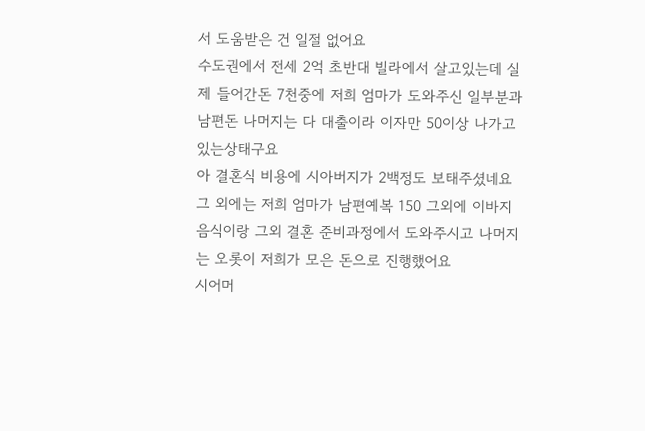서 도움받은 건 일절 없어요
수도권에서 전세 2억 초반대 빌라에서 살고있는데 실제 들어간돈 7천중에 저희 엄마가 도와주신 일부분과 남편돈 나머지는 다 대출이라 이자만 50이상 나가고 있는상태구요
아 결혼식 비용에 시아버지가 2백정도 보태주셨네요 그 외에는 저희 엄마가 남편예복 150 그외에 이바지음식이랑 그외 결혼 준비과정에서 도와주시고 나머지는 오롯이 저희가 모은 돈으로 진행했어요
시어머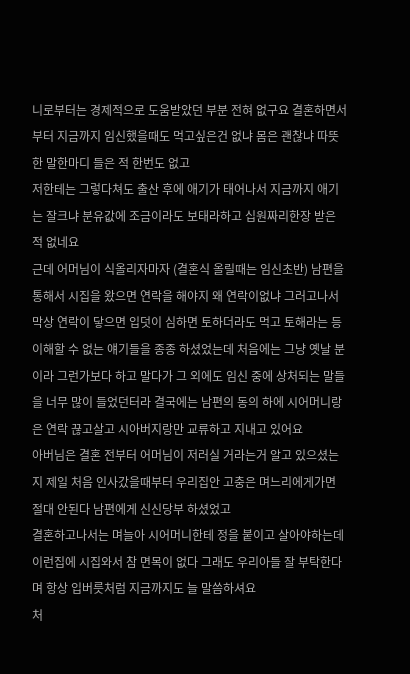니로부터는 경제적으로 도움받았던 부분 전혀 없구요 결혼하면서부터 지금까지 임신했을때도 먹고싶은건 없냐 몸은 괜찮냐 따뜻한 말한마디 들은 적 한번도 없고
저한테는 그렇다쳐도 출산 후에 애기가 태어나서 지금까지 애기는 잘크냐 분유값에 조금이라도 보태라하고 십원짜리한장 받은 적 없네요
근데 어머님이 식올리자마자 (결혼식 올릴때는 임신초반) 남편을 통해서 시집을 왔으면 연락을 해야지 왜 연락이없냐 그러고나서 막상 연락이 닿으면 입덧이 심하면 토하더라도 먹고 토해라는 등 이해할 수 없는 얘기들을 종종 하셨었는데 처음에는 그냥 옛날 분이라 그런가보다 하고 말다가 그 외에도 임신 중에 상처되는 말들을 너무 많이 들었던터라 결국에는 남편의 동의 하에 시어머니랑은 연락 끊고살고 시아버지랑만 교류하고 지내고 있어요
아버님은 결혼 전부터 어머님이 저러실 거라는거 알고 있으셨는지 제일 처음 인사갔을때부터 우리집안 고충은 며느리에게가면 절대 안된다 남편에게 신신당부 하셨었고
결혼하고나서는 며늘아 시어머니한테 정을 붙이고 살아야하는데 이런집에 시집와서 참 면목이 없다 그래도 우리아들 잘 부탁한다며 항상 입버릇처럼 지금까지도 늘 말씀하셔요
처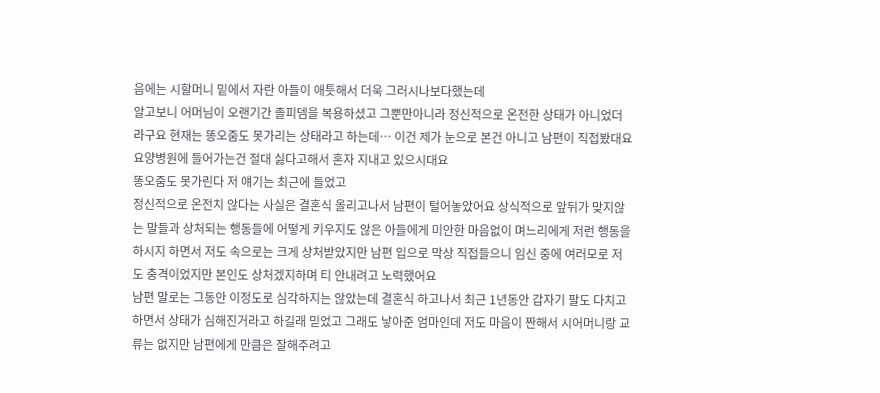음에는 시할머니 밑에서 자란 아들이 애틋해서 더욱 그러시나보다했는데
알고보니 어머님이 오랜기간 졸피뎀을 복용하셨고 그뿐만아니라 정신적으로 온전한 상태가 아니었더라구요 현재는 똥오줌도 못가리는 상태라고 하는데… 이건 제가 눈으로 본건 아니고 남편이 직접봤대요 요양병원에 들어가는건 절대 싫다고해서 혼자 지내고 있으시대요
똥오줌도 못가린다 저 얘기는 최근에 들었고
정신적으로 온전치 않다는 사실은 결혼식 올리고나서 남편이 털어놓았어요 상식적으로 앞뒤가 맞지않는 말들과 상처되는 행동들에 어떻게 키우지도 않은 아들에게 미안한 마음없이 며느리에게 저런 행동을하시지 하면서 저도 속으로는 크게 상처받았지만 남편 입으로 막상 직접들으니 임신 중에 여러모로 저도 충격이었지만 본인도 상처겠지하며 티 안내려고 노력했어요
남편 말로는 그동안 이정도로 심각하지는 않았는데 결혼식 하고나서 최근 1년동안 갑자기 팔도 다치고하면서 상태가 심해진거라고 하길래 믿었고 그래도 낳아준 엄마인데 저도 마음이 짠해서 시어머니랑 교류는 없지만 남편에게 만큼은 잘해주려고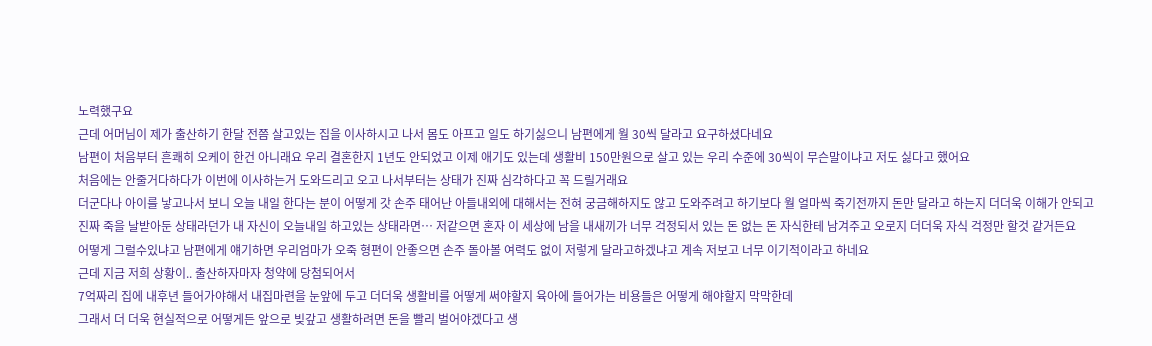노력했구요
근데 어머님이 제가 출산하기 한달 전쯤 살고있는 집을 이사하시고 나서 몸도 아프고 일도 하기싫으니 남편에게 월 30씩 달라고 요구하셨다네요
남편이 처음부터 흔쾌히 오케이 한건 아니래요 우리 결혼한지 1년도 안되었고 이제 애기도 있는데 생활비 150만원으로 살고 있는 우리 수준에 30씩이 무슨말이냐고 저도 싫다고 했어요
처음에는 안줄거다하다가 이번에 이사하는거 도와드리고 오고 나서부터는 상태가 진짜 심각하다고 꼭 드릴거래요
더군다나 아이를 낳고나서 보니 오늘 내일 한다는 분이 어떻게 갓 손주 태어난 아들내외에 대해서는 전혀 궁금해하지도 않고 도와주려고 하기보다 월 얼마씩 죽기전까지 돈만 달라고 하는지 더더욱 이해가 안되고
진짜 죽을 날받아둔 상태라던가 내 자신이 오늘내일 하고있는 상태라면… 저같으면 혼자 이 세상에 남을 내새끼가 너무 걱정되서 있는 돈 없는 돈 자식한테 남겨주고 오로지 더더욱 자식 걱정만 할것 같거든요
어떻게 그럴수있냐고 남편에게 얘기하면 우리엄마가 오죽 형편이 안좋으면 손주 돌아볼 여력도 없이 저렇게 달라고하겠냐고 계속 저보고 너무 이기적이라고 하네요
근데 지금 저희 상황이.. 출산하자마자 청약에 당첨되어서
7억짜리 집에 내후년 들어가야해서 내집마련을 눈앞에 두고 더더욱 생활비를 어떻게 써야할지 육아에 들어가는 비용들은 어떻게 해야할지 막막한데
그래서 더 더욱 현실적으로 어떻게든 앞으로 빚갚고 생활하려면 돈을 빨리 벌어야겠다고 생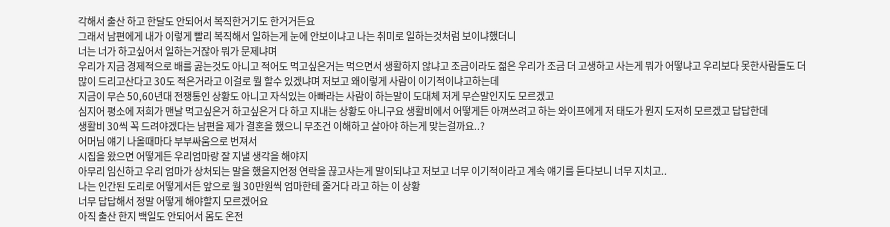각해서 출산 하고 한달도 안되어서 복직한거기도 한거거든요
그래서 남편에게 내가 이렇게 빨리 복직해서 일하는게 눈에 안보이냐고 나는 취미로 일하는것처럼 보이냐했더니
너는 너가 하고싶어서 일하는거잖아 뭐가 문제냐며
우리가 지금 경제적으로 배를 곯는것도 아니고 적어도 먹고싶은거는 먹으면서 생활하지 않냐고 조금이라도 젊은 우리가 조금 더 고생하고 사는게 뭐가 어떻냐고 우리보다 못한사람들도 더 많이 드리고산다고 30도 적은거라고 이걸로 뭘 할수 있겠냐며 저보고 왜이렇게 사람이 이기적이냐고하는데
지금이 무슨 50,60년대 전쟁통인 상황도 아니고 자식있는 아빠라는 사람이 하는말이 도대체 저게 무슨말인지도 모르겠고
심지어 평소에 저희가 맨날 먹고싶은거 하고싶은거 다 하고 지내는 상황도 아니구요 생활비에서 어떻게든 아껴쓰려고 하는 와이프에게 저 태도가 뭔지 도저히 모르겠고 답답한데
생활비 30씩 꼭 드려야겠다는 남편을 제가 결혼을 했으니 무조건 이해하고 살아야 하는게 맞는걸까요..?
어머님 얘기 나올때마다 부부싸움으로 번져서
시집을 왔으면 어떻게든 우리엄마랑 잘 지낼 생각을 해야지
아무리 임신하고 우리 엄마가 상처되는 말을 했을지언정 연락을 끊고사는게 말이되냐고 저보고 너무 이기적이라고 계속 얘기를 듣다보니 너무 지치고..
나는 인간된 도리로 어떻게서든 앞으로 월 30만원씩 엄마한테 줄거다 라고 하는 이 상황
너무 답답해서 정말 어떻게 해야할지 모르겠어요
아직 출산 한지 백일도 안되어서 몸도 온전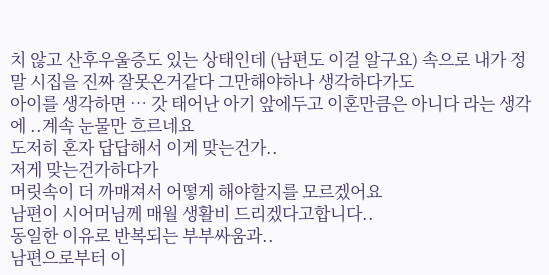치 않고 산후우울증도 있는 상태인데 (남편도 이걸 알구요) 속으로 내가 정말 시집을 진짜 잘못온거같다 그만해야하나 생각하다가도
아이를 생각하면 … 갓 태어난 아기 앞에두고 이혼만큼은 아니다 라는 생각에 ..계속 눈물만 흐르네요
도저히 혼자 답답해서 이게 맞는건가..
저게 맞는건가하다가
머릿속이 더 까매져서 어떻게 해야할지를 모르겠어요
남편이 시어머님께 매월 생활비 드리겠다고합니다..
동일한 이유로 반복되는 부부싸움과..
남편으로부터 이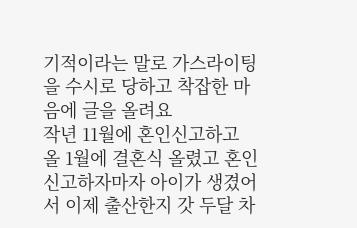기적이라는 말로 가스라이팅을 수시로 당하고 착잡한 마음에 글을 올려요
작년 11월에 혼인신고하고 올 1월에 결혼식 올렸고 혼인신고하자마자 아이가 생겼어서 이제 출산한지 갓 두달 차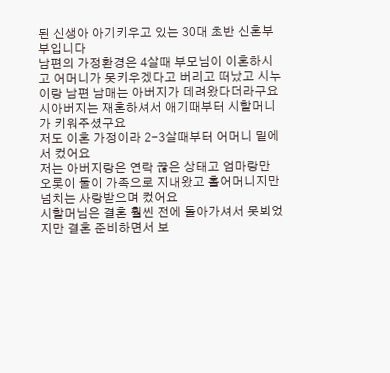된 신생아 아기키우고 있는 30대 초반 신혼부부입니다
남편의 가정환경은 4살때 부모님이 이혼하시고 어머니가 못키우겠다고 버리고 떠났고 시누이랑 남편 남매는 아버지가 데려왔다더라구요 시아버지는 재혼하셔서 애기때부터 시할머니가 키워주셨구요
저도 이혼 가정이라 2-3살때부터 어머니 밑에서 컸어요
저는 아버지랑은 연락 끊은 상태고 엄마랑만 오롯이 둘이 가족으로 지내왔고 홀어머니지만 넘치는 사랑받으며 컸어요
시할머님은 결혼 훨씬 전에 돌아가셔서 못뵈었지만 결혼 준비하면서 보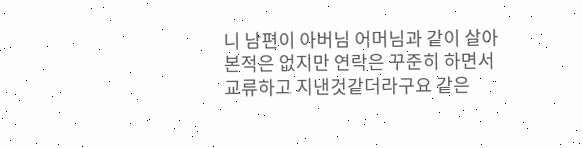니 남편이 아버님 어머님과 같이 살아본적은 없지만 연락은 꾸준히 하면서 교류하고 지낸것같더라구요 같은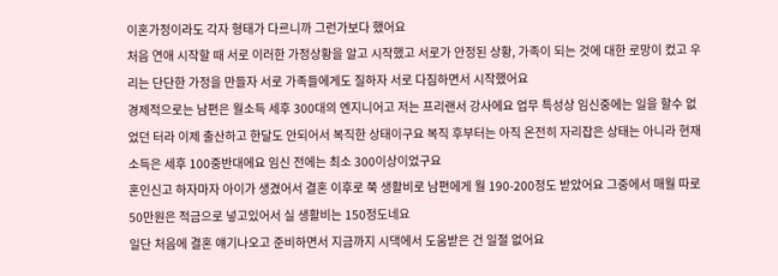이혼가정이라도 각자 형태가 다르니까 그런가보다 했어요
처음 연애 시작할 때 서로 이러한 가정상황을 알고 시작했고 서로가 안정된 상황, 가족이 되는 것에 대한 로망이 컸고 우리는 단단한 가정을 만들자 서로 가족들에게도 질하자 서로 다짐하면서 시작했어요
경제적으로는 남편은 월소득 세후 300대의 엔지니어고 저는 프리랜서 강사에요 업무 특성상 임신중에는 일을 할수 없었던 터라 이제 출산하고 한달도 안되어서 복직한 상태이구요 복직 후부터는 아직 온전히 자리잡은 상태는 아니라 현재 소득은 세후 100중반대에요 임신 전에는 최소 300이상이었구요
혼인신고 하자마자 아이가 생겼어서 결혼 이후로 쭉 생활비로 남편에게 월 190-200정도 받았어요 그중에서 매월 따로50만원은 적금으로 넣고있어서 실 생활비는 150정도네요
일단 처음에 결혼 얘기나오고 준비하면서 지금까지 시댁에서 도움받은 건 일절 없어요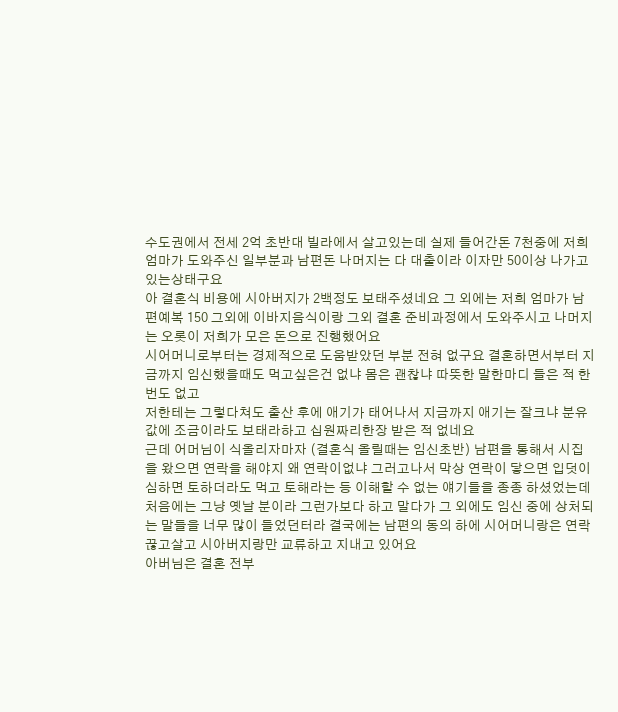수도권에서 전세 2억 초반대 빌라에서 살고있는데 실제 들어간돈 7천중에 저희 엄마가 도와주신 일부분과 남편돈 나머지는 다 대출이라 이자만 50이상 나가고 있는상태구요
아 결혼식 비용에 시아버지가 2백정도 보태주셨네요 그 외에는 저희 엄마가 남편예복 150 그외에 이바지음식이랑 그외 결혼 준비과정에서 도와주시고 나머지는 오롯이 저희가 모은 돈으로 진행했어요
시어머니로부터는 경제적으로 도움받았던 부분 전혀 없구요 결혼하면서부터 지금까지 임신했을때도 먹고싶은건 없냐 몸은 괜찮냐 따뜻한 말한마디 들은 적 한번도 없고
저한테는 그렇다쳐도 출산 후에 애기가 태어나서 지금까지 애기는 잘크냐 분유값에 조금이라도 보태라하고 십원짜리한장 받은 적 없네요
근데 어머님이 식올리자마자 (결혼식 올릴때는 임신초반) 남편을 통해서 시집을 왔으면 연락을 해야지 왜 연락이없냐 그러고나서 막상 연락이 닿으면 입덧이 심하면 토하더라도 먹고 토해라는 등 이해할 수 없는 얘기들을 종종 하셨었는데 처음에는 그냥 옛날 분이라 그런가보다 하고 말다가 그 외에도 임신 중에 상처되는 말들을 너무 많이 들었던터라 결국에는 남편의 동의 하에 시어머니랑은 연락 끊고살고 시아버지랑만 교류하고 지내고 있어요
아버님은 결혼 전부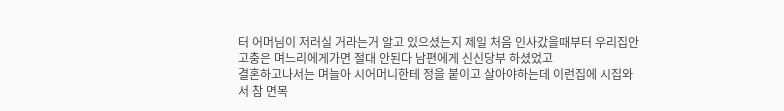터 어머님이 저러실 거라는거 알고 있으셨는지 제일 처음 인사갔을때부터 우리집안 고충은 며느리에게가면 절대 안된다 남편에게 신신당부 하셨었고
결혼하고나서는 며늘아 시어머니한테 정을 붙이고 살아야하는데 이런집에 시집와서 참 면목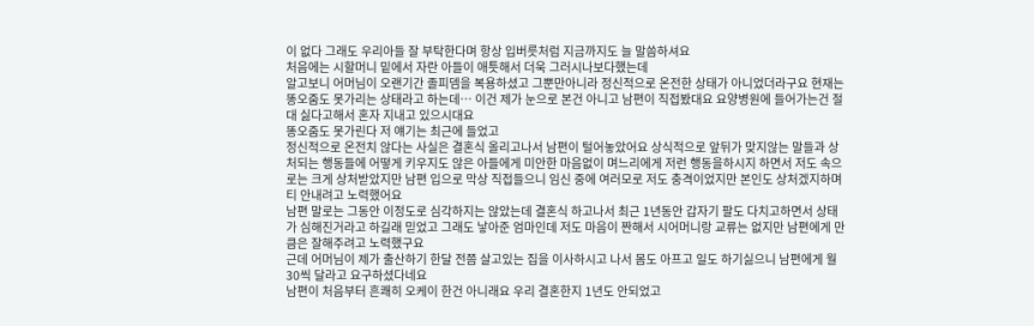이 없다 그래도 우리아들 잘 부탁한다며 항상 입버릇처럼 지금까지도 늘 말씀하셔요
처음에는 시할머니 밑에서 자란 아들이 애틋해서 더욱 그러시나보다했는데
알고보니 어머님이 오랜기간 졸피뎀을 복용하셨고 그뿐만아니라 정신적으로 온전한 상태가 아니었더라구요 현재는 똥오줌도 못가리는 상태라고 하는데… 이건 제가 눈으로 본건 아니고 남편이 직접봤대요 요양병원에 들어가는건 절대 싫다고해서 혼자 지내고 있으시대요
똥오줌도 못가린다 저 얘기는 최근에 들었고
정신적으로 온전치 않다는 사실은 결혼식 올리고나서 남편이 털어놓았어요 상식적으로 앞뒤가 맞지않는 말들과 상처되는 행동들에 어떻게 키우지도 않은 아들에게 미안한 마음없이 며느리에게 저런 행동을하시지 하면서 저도 속으로는 크게 상처받았지만 남편 입으로 막상 직접들으니 임신 중에 여러모로 저도 충격이었지만 본인도 상처겠지하며 티 안내려고 노력했어요
남편 말로는 그동안 이정도로 심각하지는 않았는데 결혼식 하고나서 최근 1년동안 갑자기 팔도 다치고하면서 상태가 심해진거라고 하길래 믿었고 그래도 낳아준 엄마인데 저도 마음이 짠해서 시어머니랑 교류는 없지만 남편에게 만큼은 잘해주려고 노력했구요
근데 어머님이 제가 출산하기 한달 전쯤 살고있는 집을 이사하시고 나서 몸도 아프고 일도 하기싫으니 남편에게 월 30씩 달라고 요구하셨다네요
남편이 처음부터 흔쾌히 오케이 한건 아니래요 우리 결혼한지 1년도 안되었고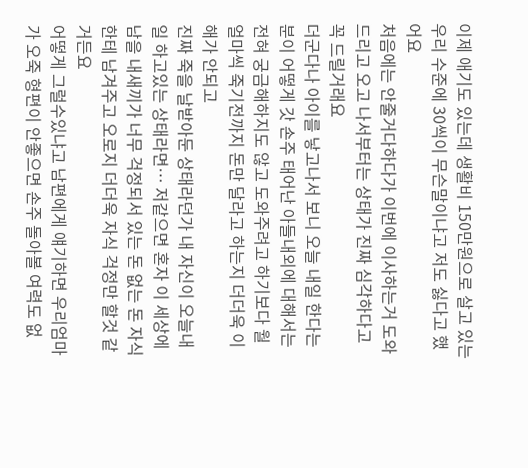이제 애기도 있는데 생활비 150만원으로 살고 있는 우리 수준에 30씩이 무슨말이냐고 저도 싫다고 했어요
처음에는 안줄거다하다가 이번에 이사하는거 도와드리고 오고 나서부터는 상태가 진짜 심각하다고 꼭 드릴거래요
더군다나 아이를 낳고나서 보니 오늘 내일 한다는 분이 어떻게 갓 손주 태어난 아들내외에 대해서는 전혀 궁금해하지도 않고 도와주려고 하기보다 월 얼마씩 죽기전까지 돈만 달라고 하는지 더더욱 이해가 안되고
진짜 죽을 날받아둔 상태라던가 내 자신이 오늘내일 하고있는 상태라면… 저같으면 혼자 이 세상에 남을 내새끼가 너무 걱정되서 있는 돈 없는 돈 자식한테 남겨주고 오로지 더더욱 자식 걱정만 할것 같거든요
어떻게 그럴수있냐고 남편에게 얘기하면 우리엄마가 오죽 형편이 안좋으면 손주 돌아볼 여력도 없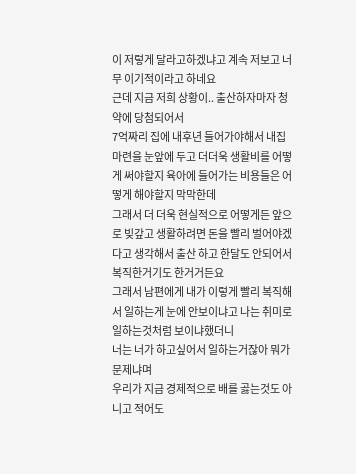이 저렇게 달라고하겠냐고 계속 저보고 너무 이기적이라고 하네요
근데 지금 저희 상황이.. 출산하자마자 청약에 당첨되어서
7억짜리 집에 내후년 들어가야해서 내집마련을 눈앞에 두고 더더욱 생활비를 어떻게 써야할지 육아에 들어가는 비용들은 어떻게 해야할지 막막한데
그래서 더 더욱 현실적으로 어떻게든 앞으로 빚갚고 생활하려면 돈을 빨리 벌어야겠다고 생각해서 출산 하고 한달도 안되어서 복직한거기도 한거거든요
그래서 남편에게 내가 이렇게 빨리 복직해서 일하는게 눈에 안보이냐고 나는 취미로 일하는것처럼 보이냐했더니
너는 너가 하고싶어서 일하는거잖아 뭐가 문제냐며
우리가 지금 경제적으로 배를 곯는것도 아니고 적어도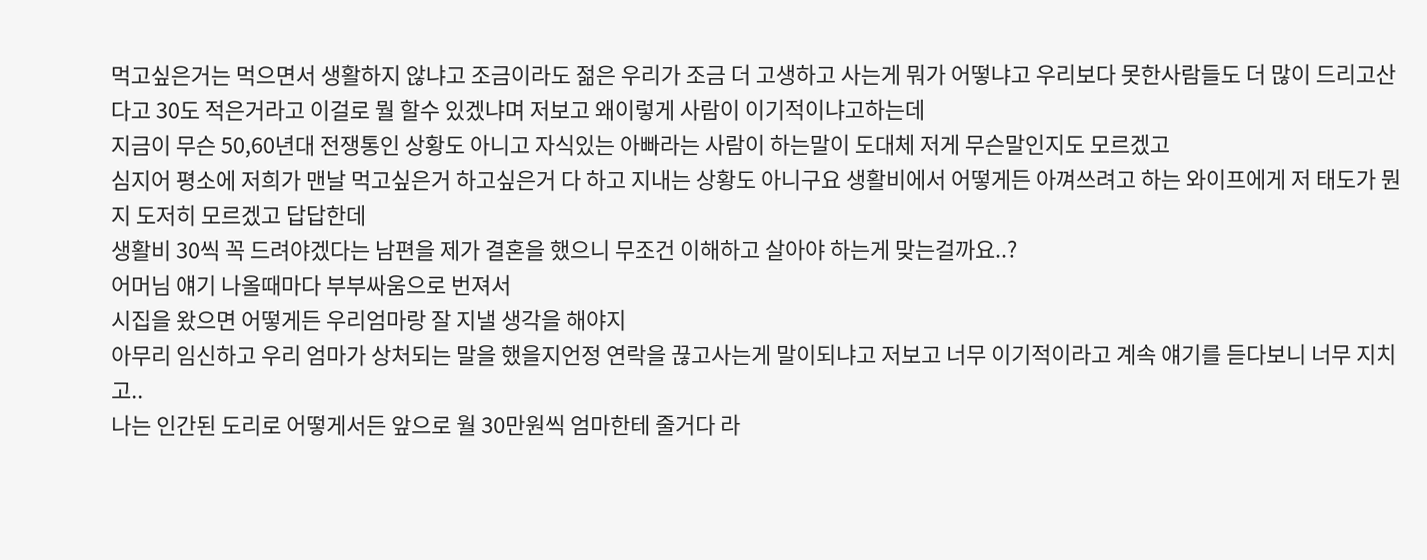먹고싶은거는 먹으면서 생활하지 않냐고 조금이라도 젊은 우리가 조금 더 고생하고 사는게 뭐가 어떻냐고 우리보다 못한사람들도 더 많이 드리고산다고 30도 적은거라고 이걸로 뭘 할수 있겠냐며 저보고 왜이렇게 사람이 이기적이냐고하는데
지금이 무슨 50,60년대 전쟁통인 상황도 아니고 자식있는 아빠라는 사람이 하는말이 도대체 저게 무슨말인지도 모르겠고
심지어 평소에 저희가 맨날 먹고싶은거 하고싶은거 다 하고 지내는 상황도 아니구요 생활비에서 어떻게든 아껴쓰려고 하는 와이프에게 저 태도가 뭔지 도저히 모르겠고 답답한데
생활비 30씩 꼭 드려야겠다는 남편을 제가 결혼을 했으니 무조건 이해하고 살아야 하는게 맞는걸까요..?
어머님 얘기 나올때마다 부부싸움으로 번져서
시집을 왔으면 어떻게든 우리엄마랑 잘 지낼 생각을 해야지
아무리 임신하고 우리 엄마가 상처되는 말을 했을지언정 연락을 끊고사는게 말이되냐고 저보고 너무 이기적이라고 계속 얘기를 듣다보니 너무 지치고..
나는 인간된 도리로 어떻게서든 앞으로 월 30만원씩 엄마한테 줄거다 라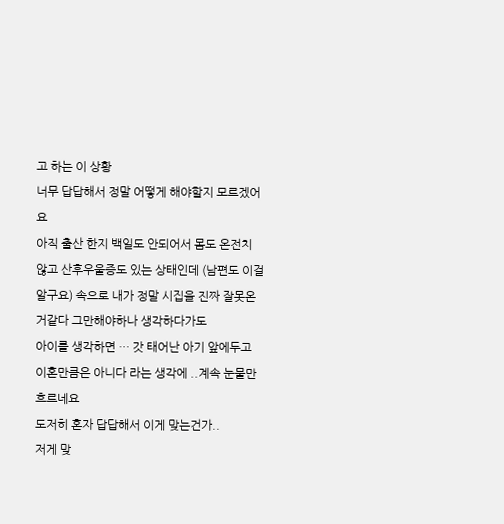고 하는 이 상황
너무 답답해서 정말 어떻게 해야할지 모르겠어요
아직 출산 한지 백일도 안되어서 몸도 온전치 않고 산후우울증도 있는 상태인데 (남편도 이걸 알구요) 속으로 내가 정말 시집을 진짜 잘못온거같다 그만해야하나 생각하다가도
아이를 생각하면 … 갓 태어난 아기 앞에두고 이혼만큼은 아니다 라는 생각에 ..계속 눈물만 흐르네요
도저히 혼자 답답해서 이게 맞는건가..
저게 맞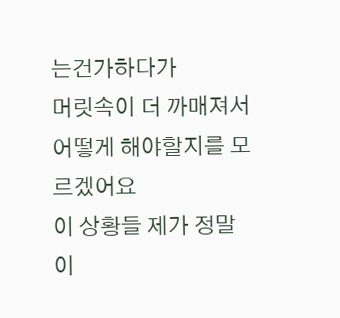는건가하다가
머릿속이 더 까매져서 어떻게 해야할지를 모르겠어요
이 상황들 제가 정말 이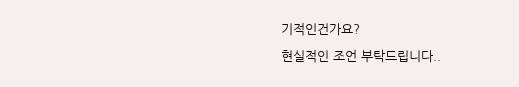기적인건가요?
현실적인 조언 부탁드립니다..